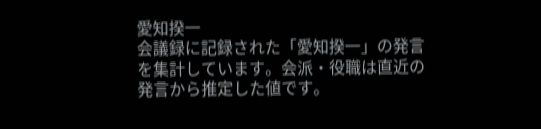愛知揆一
会議録に記録された「愛知揆一」の発言を集計しています。会派・役職は直近の発言から推定した値です。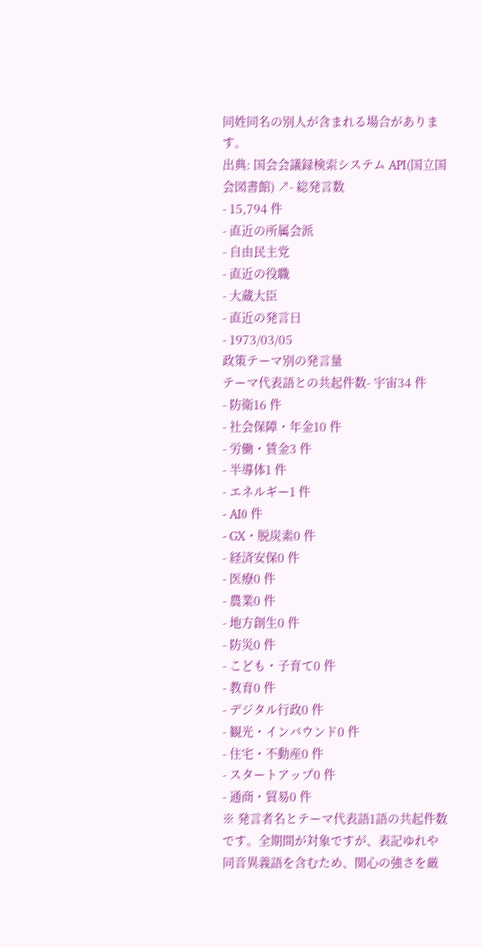同姓同名の別人が含まれる場合があります。
出典: 国会会議録検索システム API(国立国会図書館) ↗- 総発言数
- 15,794 件
- 直近の所属会派
- 自由民主党
- 直近の役職
- 大蔵大臣
- 直近の発言日
- 1973/03/05
政策テーマ別の発言量
テーマ代表語との共起件数- 宇宙34 件
- 防衛16 件
- 社会保障・年金10 件
- 労働・賃金3 件
- 半導体1 件
- エネルギー1 件
- AI0 件
- GX・脱炭素0 件
- 経済安保0 件
- 医療0 件
- 農業0 件
- 地方創生0 件
- 防災0 件
- こども・子育て0 件
- 教育0 件
- デジタル行政0 件
- 観光・インバウンド0 件
- 住宅・不動産0 件
- スタートアップ0 件
- 通商・貿易0 件
※ 発言者名とテーマ代表語1語の共起件数です。全期間が対象ですが、表記ゆれや 同音異義語を含むため、関心の強さを厳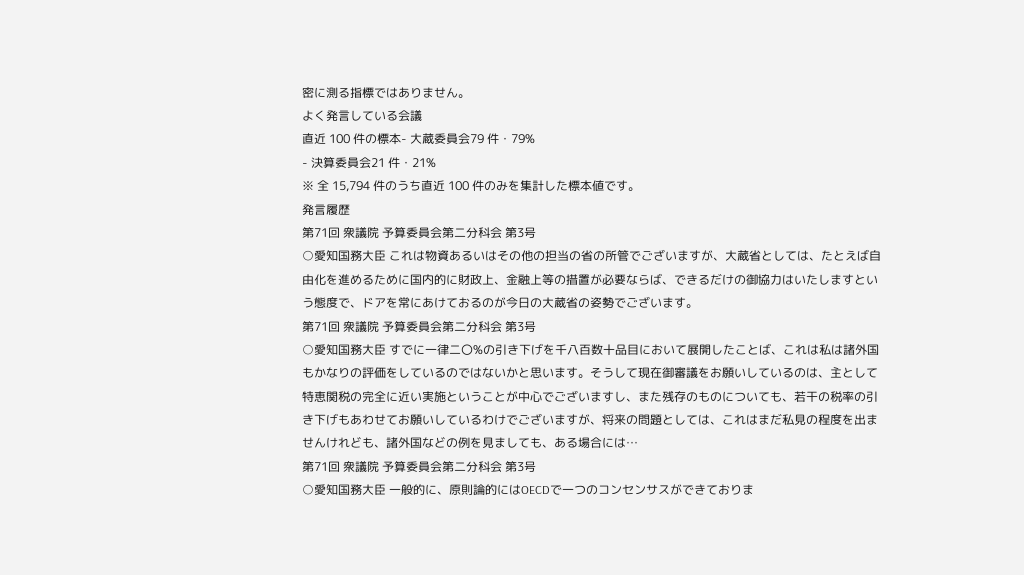密に測る指標ではありません。
よく発言している会議
直近 100 件の標本- 大蔵委員会79 件・79%
- 決算委員会21 件・21%
※ 全 15,794 件のうち直近 100 件のみを集計した標本値です。
発言履歴
第71回 衆議院 予算委員会第二分科会 第3号
○愛知国務大臣 これは物資あるいはその他の担当の省の所管でございますが、大蔵省としては、たとえば自由化を進めるために国内的に財政上、金融上等の措置が必要ならば、できるだけの御協力はいたしますという態度で、ドアを常にあけておるのが今日の大蔵省の姿勢でございます。
第71回 衆議院 予算委員会第二分科会 第3号
○愛知国務大臣 すでに一律二〇%の引き下げを千八百数十品目において展開したことば、これは私は諸外国もかなりの評価をしているのではないかと思います。そうして現在御審議をお願いしているのは、主として特恵関税の完全に近い実施ということが中心でございますし、また残存のものについても、若干の税率の引き下げもあわせてお願いしているわけでございますが、将来の問題としては、これはまだ私見の程度を出ませんけれども、諸外国などの例を見ましても、ある場合には…
第71回 衆議院 予算委員会第二分科会 第3号
○愛知国務大臣 一般的に、原則論的にはOECDで一つのコンセンサスができておりま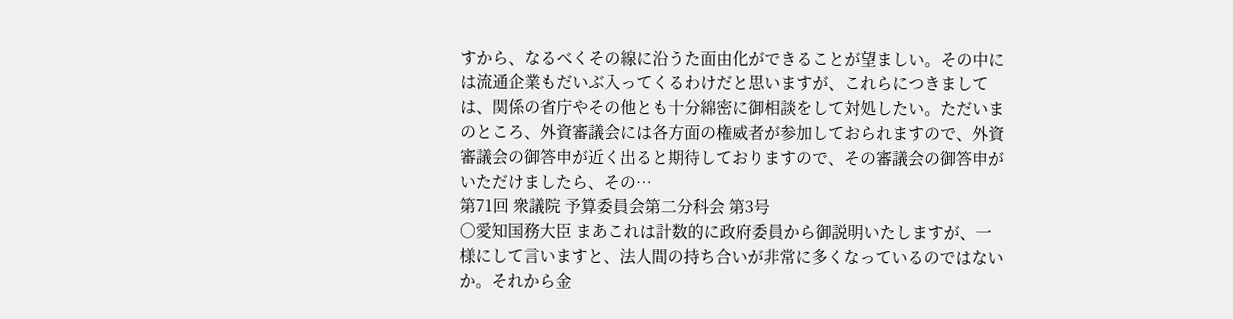すから、なるべくその線に沿うた面由化ができることが望ましい。その中には流通企業もだいぶ入ってくるわけだと思いますが、これらにつきましては、関係の省庁やその他とも十分綿密に御相談をして対処したい。ただいまのところ、外資審議会には各方面の権威者が参加しておられますので、外資審議会の御答申が近く出ると期待しておりますので、その審議会の御答申がいただけましたら、その…
第71回 衆議院 予算委員会第二分科会 第3号
○愛知国務大臣 まあこれは計数的に政府委員から御説明いたしますが、一様にして言いますと、法人間の持ち合いが非常に多くなっているのではないか。それから金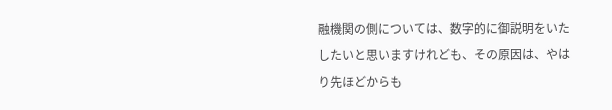融機関の側については、数字的に御説明をいたしたいと思いますけれども、その原因は、やはり先ほどからも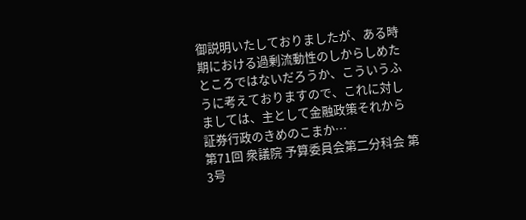御説明いたしておりましたが、ある時期における過剰流動性のしからしめたところではないだろうか、こういうふうに考えておりますので、これに対しましては、主として金融政策それから証券行政のきめのこまか…
第71回 衆議院 予算委員会第二分科会 第3号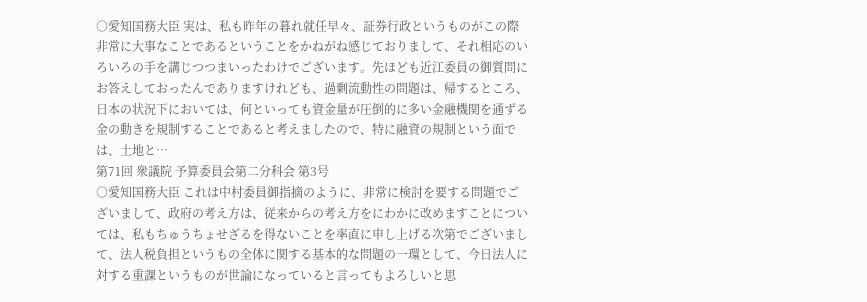○愛知国務大臣 実は、私も昨年の暮れ就任早々、証券行政というものがこの際非常に大事なことであるということをかねがね感じておりまして、それ相応のいろいろの手を講じつつまいったわけでございます。先ほども近江委員の御質問にお答えしておったんでありますけれども、過剰流動性の問題は、帰するところ、日本の状況下においては、何といっても資金量が圧倒的に多い金融機関を通ずる金の動きを規制することであると考えましたので、特に融資の規制という面では、土地と…
第71回 衆議院 予算委員会第二分科会 第3号
○愛知国務大臣 これは中村委員御指摘のように、非常に検討を要する問題でございまして、政府の考え方は、従来からの考え方をにわかに改めますことについては、私もちゅうちょせざるを得ないことを率直に申し上げる次第でございまして、法人税負担というもの全体に関する基本的な問題の一環として、今日法人に対する重課というものが世論になっていると言ってもよろしいと思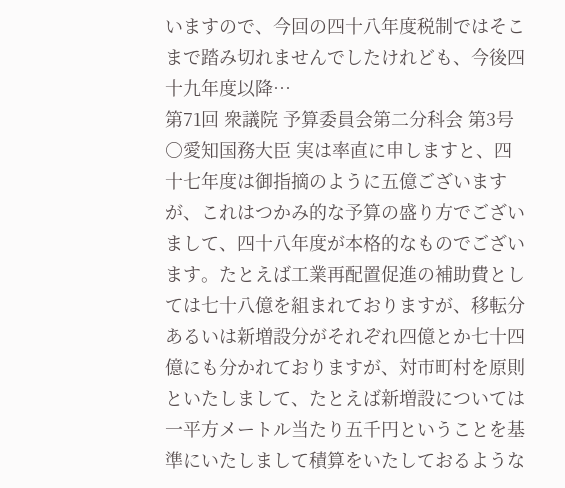いますので、今回の四十八年度税制ではそこまで踏み切れませんでしたけれども、今後四十九年度以降…
第71回 衆議院 予算委員会第二分科会 第3号
○愛知国務大臣 実は率直に申しますと、四十七年度は御指摘のように五億ございますが、これはつかみ的な予算の盛り方でございまして、四十八年度が本格的なものでございます。たとえば工業再配置促進の補助費としては七十八億を組まれておりますが、移転分あるいは新増設分がそれぞれ四億とか七十四億にも分かれておりますが、対市町村を原則といたしまして、たとえば新増設については一平方メートル当たり五千円ということを基準にいたしまして積算をいたしておるような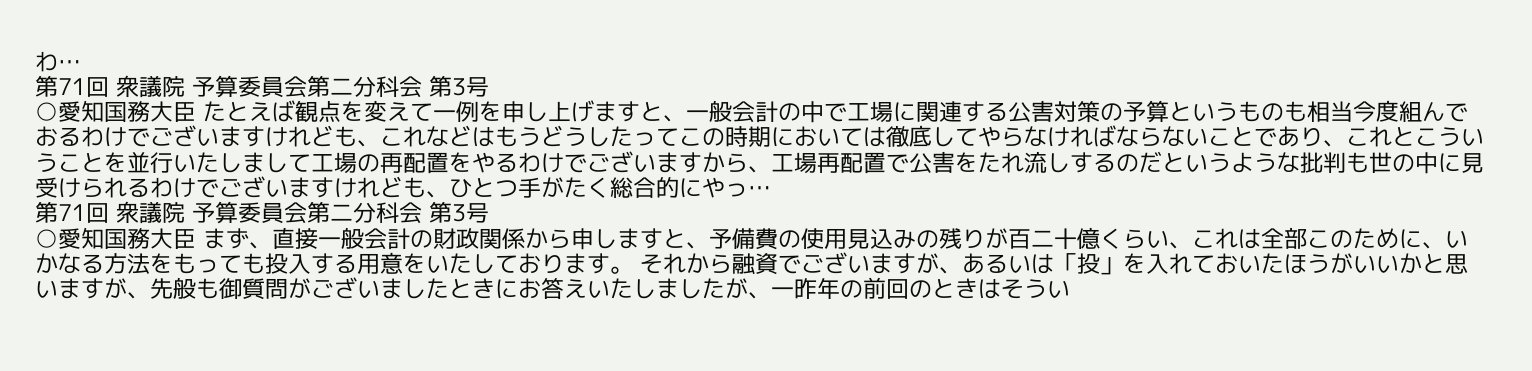わ…
第71回 衆議院 予算委員会第二分科会 第3号
○愛知国務大臣 たとえば観点を変えて一例を申し上げますと、一般会計の中で工場に関連する公害対策の予算というものも相当今度組んでおるわけでございますけれども、これなどはもうどうしたってこの時期においては徹底してやらなければならないことであり、これとこういうことを並行いたしまして工場の再配置をやるわけでございますから、工場再配置で公害をたれ流しするのだというような批判も世の中に見受けられるわけでございますけれども、ひとつ手がたく総合的にやっ…
第71回 衆議院 予算委員会第二分科会 第3号
○愛知国務大臣 まず、直接一般会計の財政関係から申しますと、予備費の使用見込みの残りが百二十億くらい、これは全部このために、いかなる方法をもっても投入する用意をいたしております。 それから融資でございますが、あるいは「投」を入れておいたほうがいいかと思いますが、先般も御質問がございましたときにお答えいたしましたが、一昨年の前回のときはそうい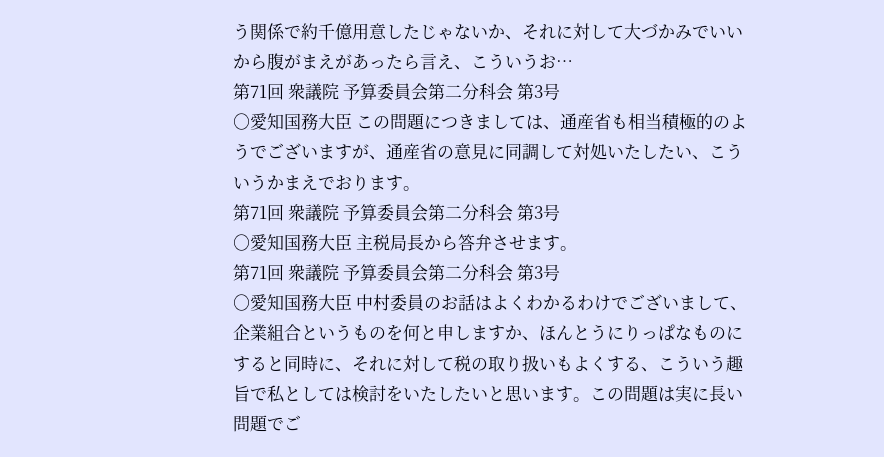う関係で約千億用意したじゃないか、それに対して大づかみでいいから腹がまえがあったら言え、こういうお…
第71回 衆議院 予算委員会第二分科会 第3号
○愛知国務大臣 この問題につきましては、通産省も相当積極的のようでございますが、通産省の意見に同調して対処いたしたい、こういうかまえでおります。
第71回 衆議院 予算委員会第二分科会 第3号
○愛知国務大臣 主税局長から答弁させます。
第71回 衆議院 予算委員会第二分科会 第3号
○愛知国務大臣 中村委員のお話はよくわかるわけでございまして、企業組合というものを何と申しますか、ほんとうにりっぱなものにすると同時に、それに対して税の取り扱いもよくする、こういう趣旨で私としては検討をいたしたいと思います。この問題は実に長い問題でご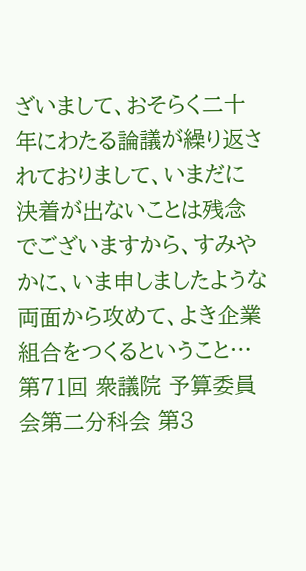ざいまして、おそらく二十年にわたる論議が繰り返されておりまして、いまだに決着が出ないことは残念でございますから、すみやかに、いま申しましたような両面から攻めて、よき企業組合をつくるということ…
第71回 衆議院 予算委員会第二分科会 第3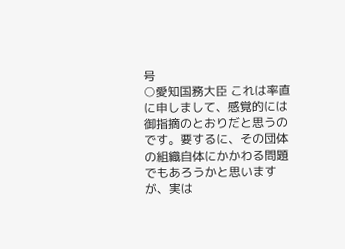号
○愛知国務大臣 これは率直に申しまして、感覚的には御指摘のとおりだと思うのです。要するに、その団体の組織自体にかかわる問題でもあろうかと思いますが、実は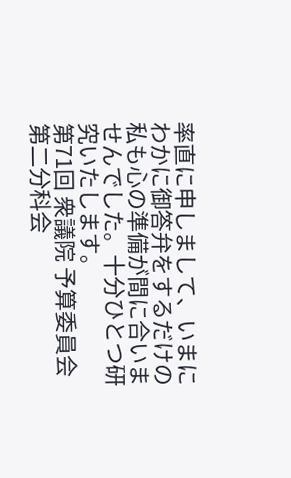率直に申しまして、いまにわかに御答弁をするだけの私も心の準備が間に合いませんでした。十分ひとつ研究いたします。
第71回 衆議院 予算委員会第二分科会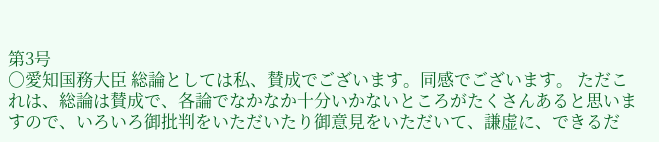第3号
○愛知国務大臣 総論としては私、賛成でございます。同感でございます。 ただこれは、総論は賛成で、各論でなかなか十分いかないところがたくさんあると思いますので、いろいろ御批判をいただいたり御意見をいただいて、謙虚に、できるだ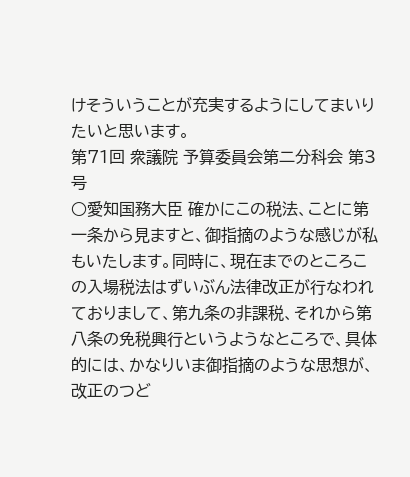けそういうことが充実するようにしてまいりたいと思います。
第71回 衆議院 予算委員会第二分科会 第3号
○愛知国務大臣 確かにこの税法、ことに第一条から見ますと、御指摘のような感じが私もいたします。同時に、現在までのところこの入場税法はずいぶん法律改正が行なわれておりまして、第九条の非課税、それから第八条の免税興行というようなところで、具体的には、かなりいま御指摘のような思想が、改正のつど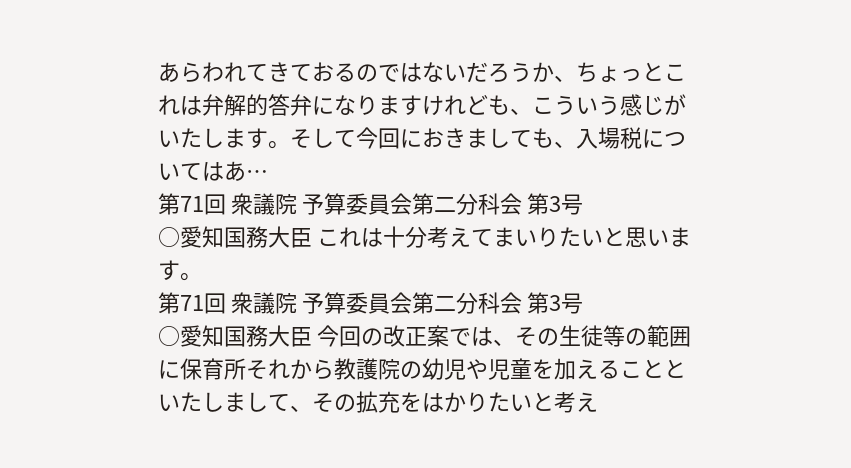あらわれてきておるのではないだろうか、ちょっとこれは弁解的答弁になりますけれども、こういう感じがいたします。そして今回におきましても、入場税についてはあ…
第71回 衆議院 予算委員会第二分科会 第3号
○愛知国務大臣 これは十分考えてまいりたいと思います。
第71回 衆議院 予算委員会第二分科会 第3号
○愛知国務大臣 今回の改正案では、その生徒等の範囲に保育所それから教護院の幼児や児童を加えることといたしまして、その拡充をはかりたいと考え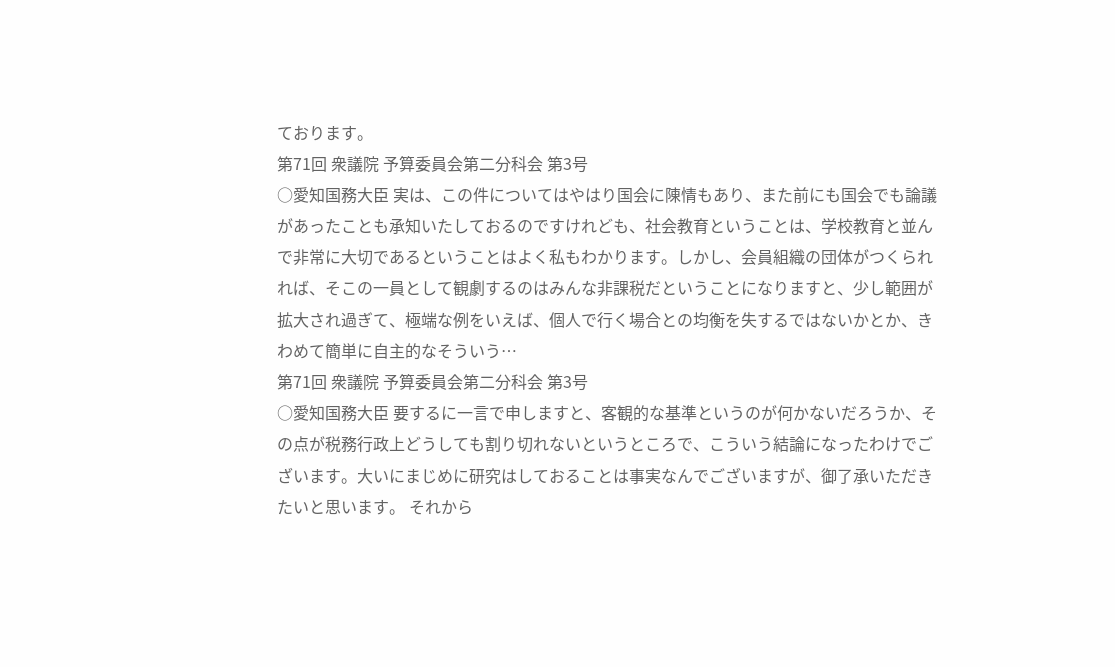ております。
第71回 衆議院 予算委員会第二分科会 第3号
○愛知国務大臣 実は、この件についてはやはり国会に陳情もあり、また前にも国会でも論議があったことも承知いたしておるのですけれども、社会教育ということは、学校教育と並んで非常に大切であるということはよく私もわかります。しかし、会員組織の団体がつくられれば、そこの一員として観劇するのはみんな非課税だということになりますと、少し範囲が拡大され過ぎて、極端な例をいえば、個人で行く場合との均衡を失するではないかとか、きわめて簡単に自主的なそういう…
第71回 衆議院 予算委員会第二分科会 第3号
○愛知国務大臣 要するに一言で申しますと、客観的な基準というのが何かないだろうか、その点が税務行政上どうしても割り切れないというところで、こういう結論になったわけでございます。大いにまじめに研究はしておることは事実なんでございますが、御了承いただきたいと思います。 それから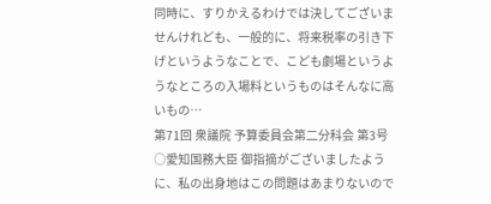同時に、すりかえるわけでは決してございませんけれども、一般的に、将来税率の引き下げというようなことで、こども劇場というようなところの入場料というものはそんなに高いもの…
第71回 衆議院 予算委員会第二分科会 第3号
○愛知国務大臣 御指摘がございましたように、私の出身地はこの問題はあまりないので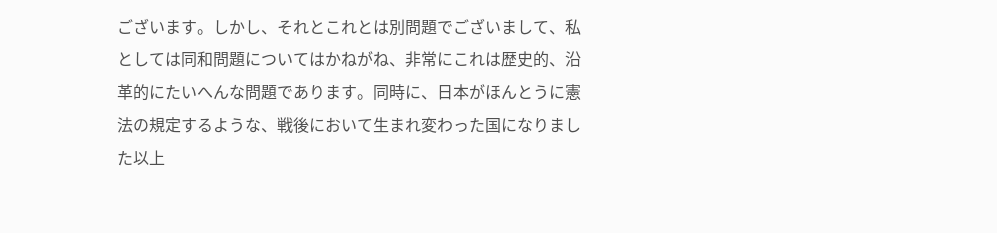ございます。しかし、それとこれとは別問題でございまして、私としては同和問題についてはかねがね、非常にこれは歴史的、沿革的にたいへんな問題であります。同時に、日本がほんとうに憲法の規定するような、戦後において生まれ変わった国になりました以上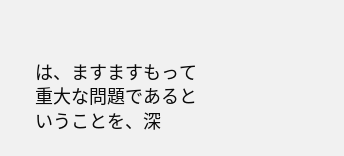は、ますますもって重大な問題であるということを、深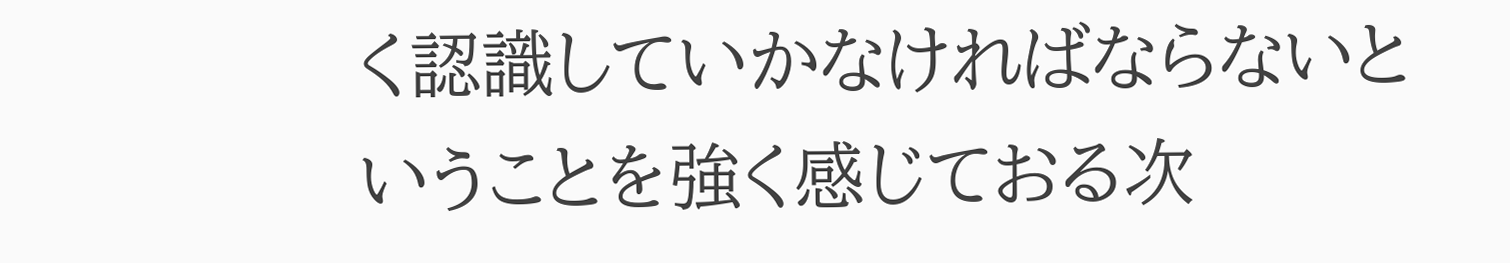く認識していかなければならないということを強く感じておる次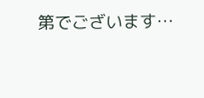第でございます…